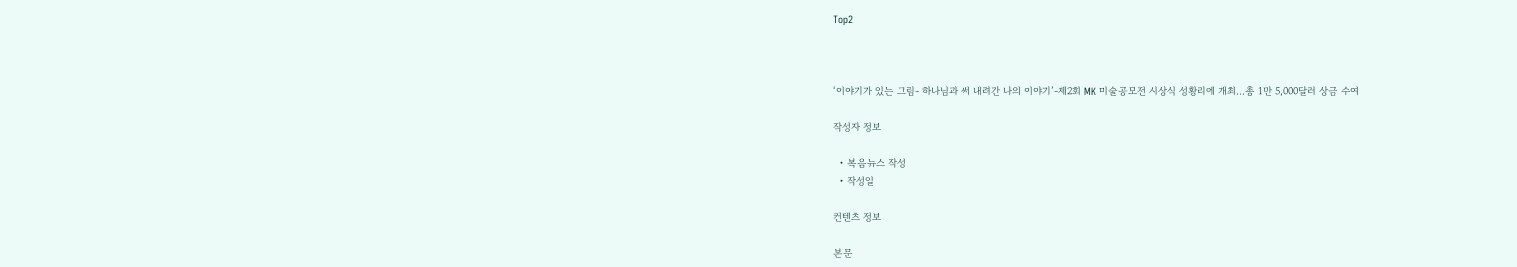Top2



‘이야기가 있는 그림- 하나님과 써 내려간 나의 이야기’-제2회 MK 미술공모전 시상식 성황리에 개최…총 1만 5,000달러 상금 수여

작성자 정보

  • 복음뉴스 작성
  • 작성일

컨텐츠 정보

본문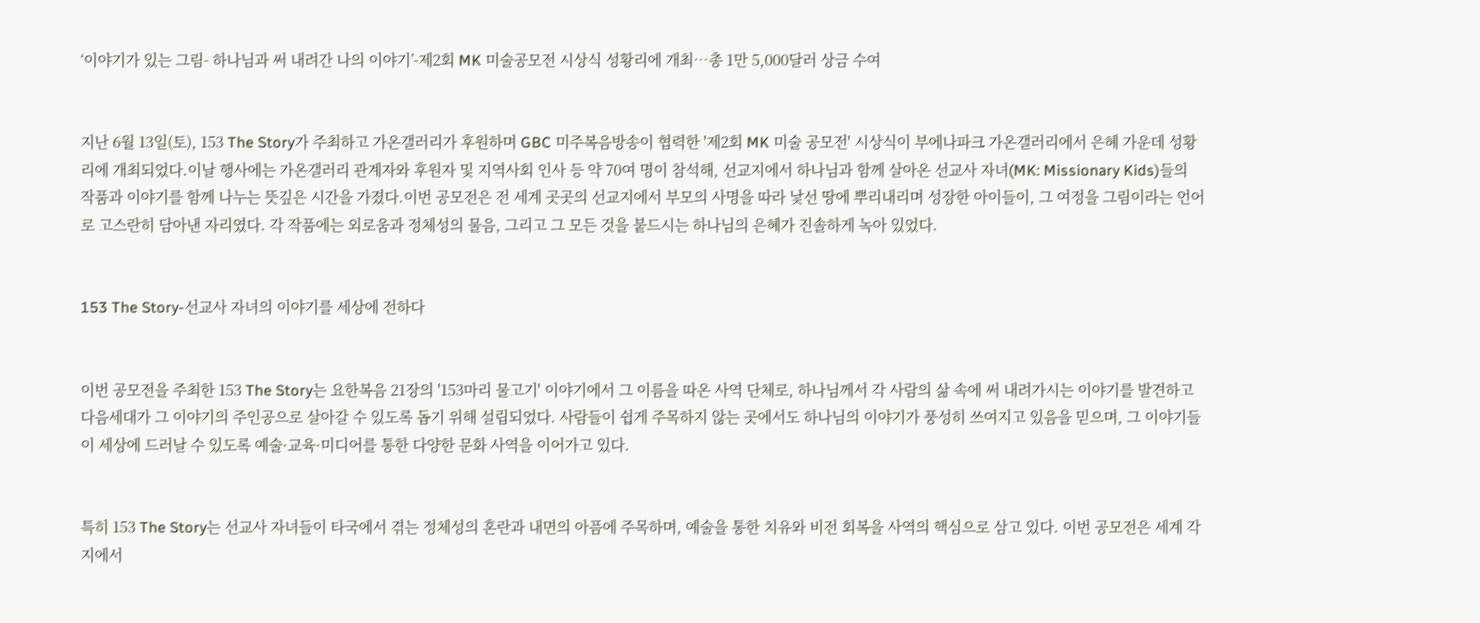‘이야기가 있는 그림- 하나님과 써 내려간 나의 이야기’-제2회 MK 미술공모전 시상식 성황리에 개최…총 1만 5,000달러 상금 수여


지난 6월 13일(토), 153 The Story가 주최하고 가온갤러리가 후원하며 GBC 미주복음방송이 협력한 '제2회 MK 미술 공모전' 시상식이 부에나파크 가온갤러리에서 은혜 가운데 성황리에 개최되었다.이날 행사에는 가온갤러리 관계자와 후원자 및 지역사회 인사 등 약 70여 명이 참석해, 선교지에서 하나님과 함께 살아온 선교사 자녀(MK: Missionary Kids)들의 작품과 이야기를 함께 나누는 뜻깊은 시간을 가졌다.이번 공모전은 전 세계 곳곳의 선교지에서 부모의 사명을 따라 낯선 땅에 뿌리내리며 성장한 아이들이, 그 여정을 그림이라는 언어로 고스란히 담아낸 자리였다. 각 작품에는 외로움과 정체성의 물음, 그리고 그 모든 것을 붙드시는 하나님의 은혜가 진솔하게 녹아 있었다.


153 The Story-선교사 자녀의 이야기를 세상에 전하다


이번 공모전을 주최한 153 The Story는 요한복음 21장의 '153마리 물고기' 이야기에서 그 이름을 따온 사역 단체로, 하나님께서 각 사람의 삶 속에 써 내려가시는 이야기를 발견하고 다음세대가 그 이야기의 주인공으로 살아갈 수 있도록 돕기 위해 설립되었다. 사람들이 쉽게 주목하지 않는 곳에서도 하나님의 이야기가 풍성히 쓰여지고 있음을 믿으며, 그 이야기들이 세상에 드러날 수 있도록 예술·교육·미디어를 통한 다양한 문화 사역을 이어가고 있다.


특히 153 The Story는 선교사 자녀들이 타국에서 겪는 정체성의 혼란과 내면의 아픔에 주목하며, 예술을 통한 치유와 비전 회복을 사역의 핵심으로 삼고 있다. 이번 공모전은 세계 각지에서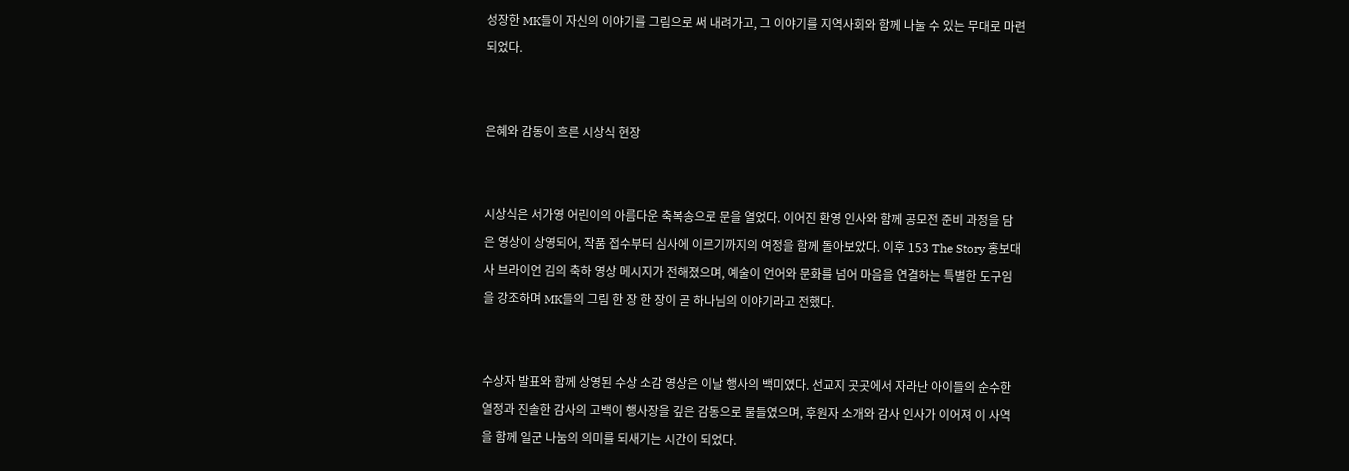성장한 MK들이 자신의 이야기를 그림으로 써 내려가고, 그 이야기를 지역사회와 함께 나눌 수 있는 무대로 마련되었다.


은혜와 감동이 흐른 시상식 현장


시상식은 서가영 어린이의 아름다운 축복송으로 문을 열었다. 이어진 환영 인사와 함께 공모전 준비 과정을 담은 영상이 상영되어, 작품 접수부터 심사에 이르기까지의 여정을 함께 돌아보았다. 이후 153 The Story 홍보대사 브라이언 김의 축하 영상 메시지가 전해졌으며, 예술이 언어와 문화를 넘어 마음을 연결하는 특별한 도구임을 강조하며 MK들의 그림 한 장 한 장이 곧 하나님의 이야기라고 전했다.


수상자 발표와 함께 상영된 수상 소감 영상은 이날 행사의 백미였다. 선교지 곳곳에서 자라난 아이들의 순수한 열정과 진솔한 감사의 고백이 행사장을 깊은 감동으로 물들였으며, 후원자 소개와 감사 인사가 이어져 이 사역을 함께 일군 나눔의 의미를 되새기는 시간이 되었다.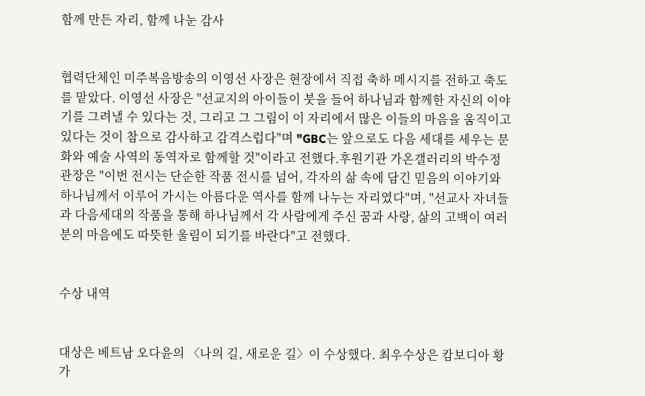함께 만든 자리, 함께 나눈 감사


협력단체인 미주복음방송의 이영선 사장은 현장에서 직접 축하 메시지를 전하고 축도를 맡았다. 이영선 사장은 "선교지의 아이들이 붓을 들어 하나님과 함께한 자신의 이야기를 그려낼 수 있다는 것, 그리고 그 그림이 이 자리에서 많은 이들의 마음을 움직이고 있다는 것이 참으로 감사하고 감격스럽다"며 "GBC는 앞으로도 다음 세대를 세우는 문화와 예술 사역의 동역자로 함께할 것"이라고 전했다.후원기관 가온갤러리의 박수정 관장은 "이번 전시는 단순한 작품 전시를 넘어, 각자의 삶 속에 담긴 믿음의 이야기와 하나님께서 이루어 가시는 아름다운 역사를 함께 나누는 자리였다"며, "선교사 자녀들과 다음세대의 작품을 통해 하나님께서 각 사람에게 주신 꿈과 사랑, 삶의 고백이 여러분의 마음에도 따뜻한 울림이 되기를 바란다"고 전했다.


수상 내역


대상은 베트남 오다윤의 〈나의 길, 새로운 길〉이 수상했다. 최우수상은 캄보디아 황가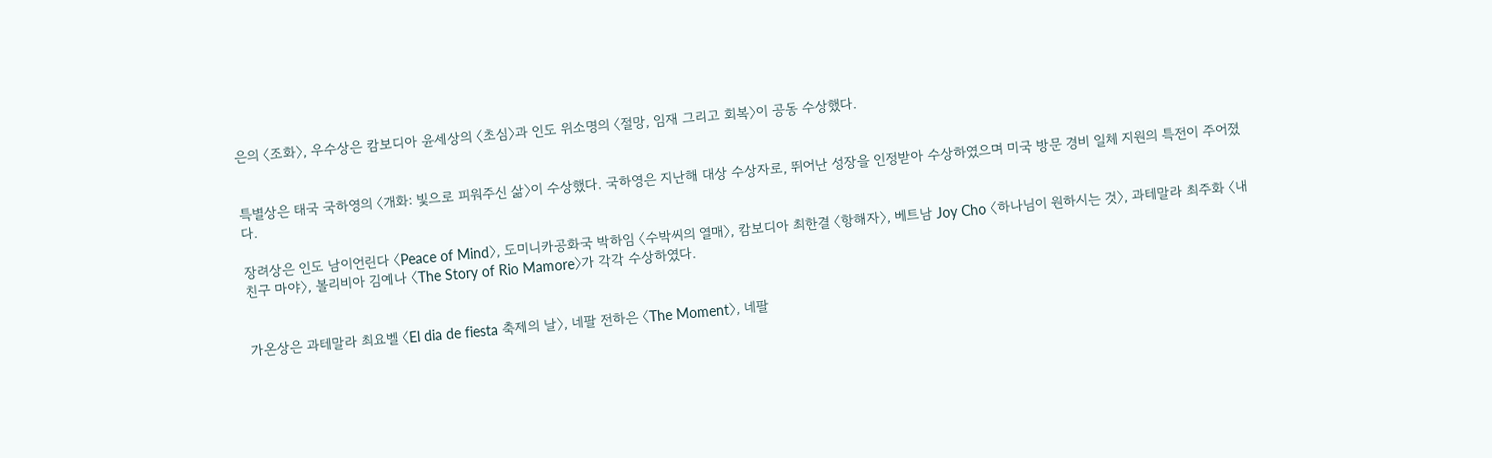은의 〈조화〉, 우수상은 캄보디아 윤세상의 〈초심〉과 인도 위소명의 〈절망, 임재 그리고 회복〉이 공동 수상했다.


특별상은 태국 국하영의 〈개화: 빛으로 피워주신 삶〉이 수상했다. 국하영은 지난해 대상 수상자로, 뛰어난 성장을 인정받아 수상하였으며 미국 방문 경비 일체 지원의 특전이 주어졌다.

장려상은 인도 남이언린다 〈Peace of Mind〉, 도미니카공화국 박하임 〈수박씨의 열매〉, 캄보디아 최한결 〈항해자〉, 베트남 Joy Cho 〈하나님이 원하시는 것〉, 과테말라 최주화 〈내 친구 마야〉, 볼리비아 김예나 〈The Story of Rio Mamore〉가 각각 수상하였다.


가온상은 과테말라 최요벨 〈El dia de fiesta 축제의 날〉, 네팔 전하은 〈The Moment〉, 네팔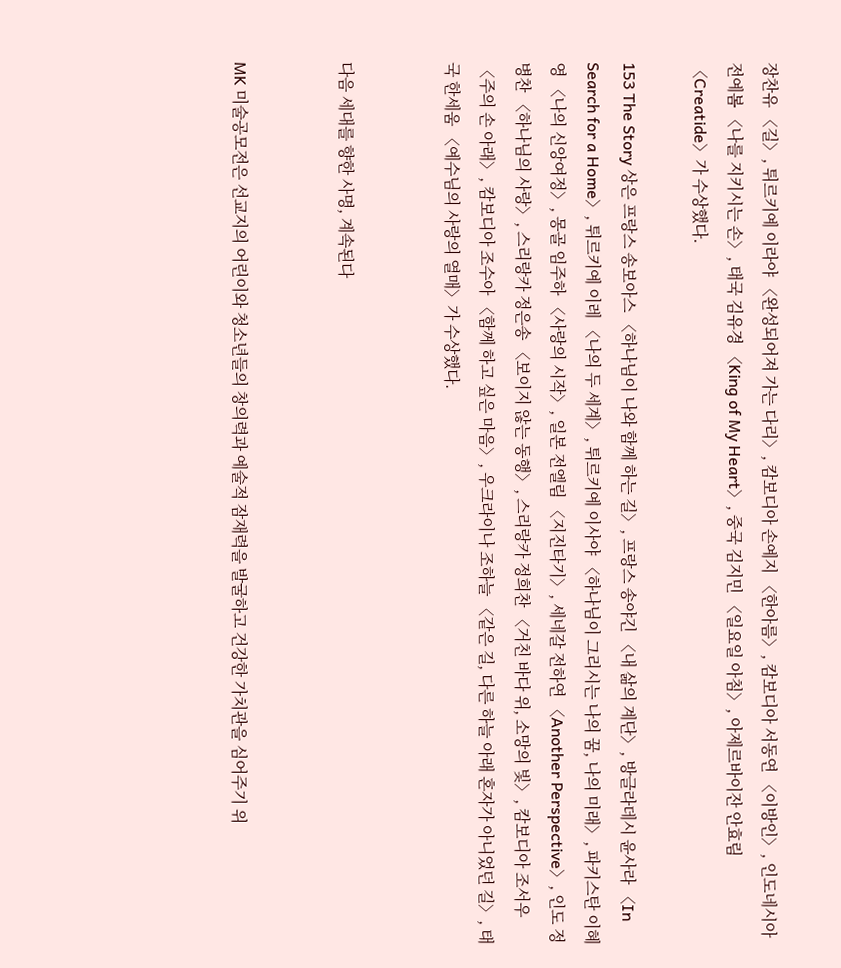장찬유 〈길〉, 튀르키예 이라야 〈완성되어져 가는 다리〉, 캄보디아 손예지 〈한아름〉, 캄보디아 서동연 〈이방인〉, 인도네시아 전예봄 〈나를 지키시는 손〉, 태국 김유경 〈King of My Heart〉, 중국 김지민 〈일요일 아침〉, 아제르바이잔 안효림 〈Creatide〉가 수상했다.

153 The Story 상은 프랑스 송보아스 〈하나님이 나와 함께 하는 길〉, 프랑스 송야긴 〈내 삶의 계단〉, 방글라데시 윤사라 〈In Search for a Home〉, 튀르키예 이레 〈나의 두 세계〉, 튀르키예 이사야 〈하나님이 그리시는 나의 꿈, 나의 미래〉, 파키스탄 이혜영 〈나의 신앙여정〉, 몽골 임주하 〈사랑의 시작〉, 일본 전엘림 〈지진타기〉, 세네갈 전하연 〈Another Perspective〉, 인도 정병찬 〈하나님의 사랑〉, 스리랑카 정은송 〈보이지 않는 동행〉, 스리랑카 정희찬 〈거친 바다 위, 소망의 빛〉, 캄보디아 조서우 〈주의 손 아래〉, 캄보디아 조수아 〈함께 하고 싶은 마음〉, 우크라이나 조하늘 〈같은 길, 다른 하늘 아래 혼자가 아니었던 길〉, 태국 한세움 〈예수님의 사랑의 열매〉가 수상했다.


다음 세대를 향한 사명, 계속된다


MK 미술공모전은 선교지의 어린이와 청소년들의 창의력과 예술적 잠재력을 발굴하고 건강한 가치관을 심어주기 위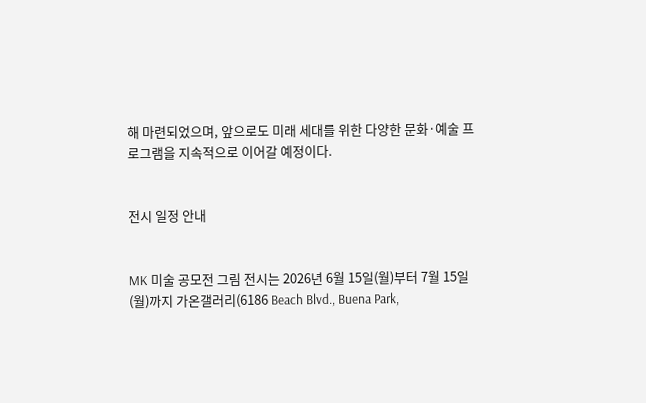해 마련되었으며, 앞으로도 미래 세대를 위한 다양한 문화·예술 프로그램을 지속적으로 이어갈 예정이다.


전시 일정 안내


MK 미술 공모전 그림 전시는 2026년 6월 15일(월)부터 7월 15일(월)까지 가온갤러리(6186 Beach Blvd., Buena Park,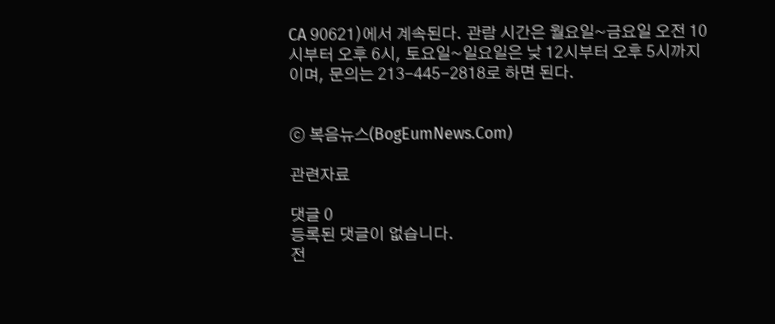CA 90621)에서 계속된다. 관람 시간은 월요일~금요일 오전 10시부터 오후 6시, 토요일~일요일은 낮 12시부터 오후 5시까지이며, 문의는 213-445-2818로 하면 된다.


ⓒ 복음뉴스(BogEumNews.Com)

관련자료

댓글 0
등록된 댓글이 없습니다.
전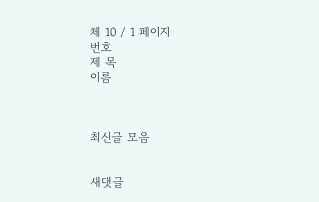체 10 / 1 페이지
번호
제 목
이름



최신글 모음


새댓글